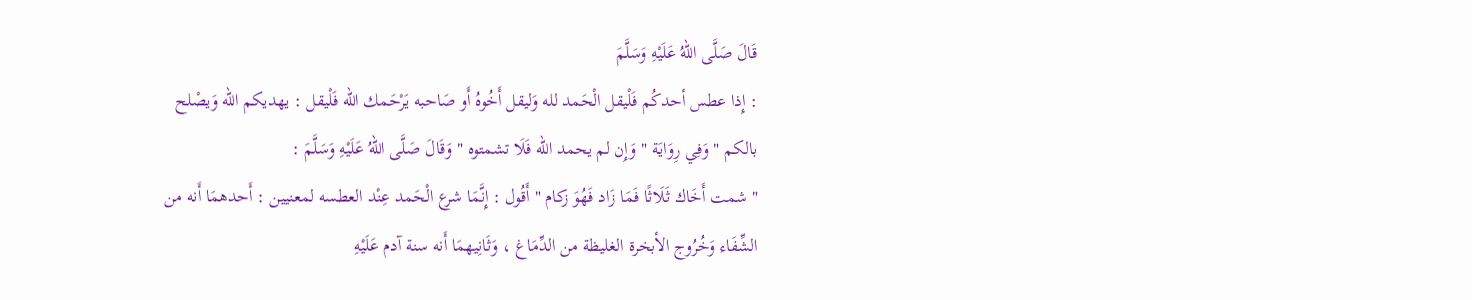قَالَ صَلَّى اللهُ عَلَيْهِ وَسَلَّمَ
: إِذا عطس أحدكُم فَلْيقل الْحَمد لله وَليقل أَخُوهُ أَو صَاحبه يَرْحَمك الله فَلْيقل : يهديكم الله وَيصْلح بالكم " وَفِي رِوَايَة " وَإِن لم يحمد الله فَلَا تشمتوه " وَقَالَ صَلَّى اللهُ عَلَيْهِ وَسَلَّمَ :
" شمت أَخَاك ثَلَاثًا فَمَا زَاد فَهُوَ زكام " أَقُول : إِنَّمَا شرع الْحَمد عِنْد العطسه لمعنيين : أَحدهمَا أَنه من الشِّفَاء وَخُرُوج الأبخرة الغليظة من الدِّمَاغ ، وَثَانِيهمَا أَنه سنة آدم عَلَيْهِ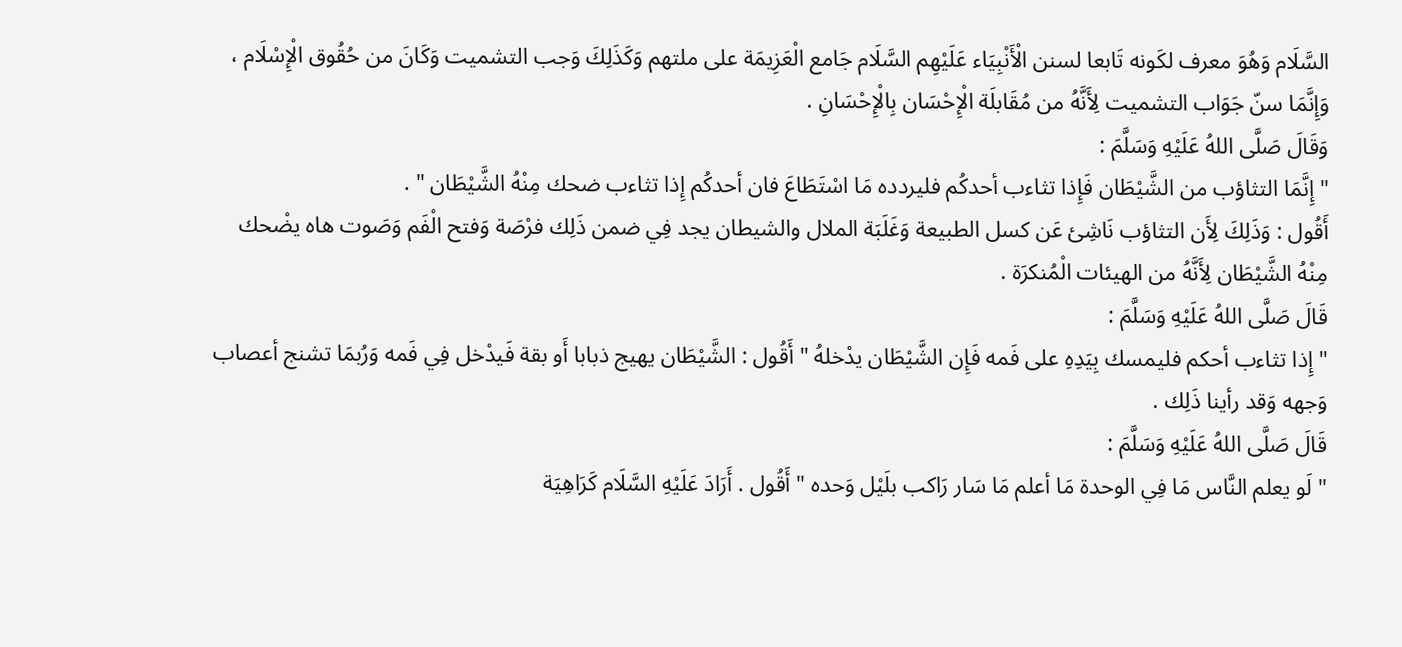السَّلَام وَهُوَ معرف لكَونه تَابعا لسنن الْأَنْبِيَاء عَلَيْهِم السَّلَام جَامع الْعَزِيمَة على ملتهم وَكَذَلِكَ وَجب التشميت وَكَانَ من حُقُوق الْإِسْلَام ، وَإِنَّمَا سنّ جَوَاب التشميت لِأَنَّهُ من مُقَابلَة الْإِحْسَان بِالْإِحْسَانِ .
وَقَالَ صَلَّى اللهُ عَلَيْهِ وَسَلَّمَ :
" إِنَّمَا التثاؤب من الشَّيْطَان فَإِذا تثاءب أحدكُم فليردده مَا اسْتَطَاعَ فان أحدكُم إِذا تثاءب ضحك مِنْهُ الشَّيْطَان " .
أَقُول : وَذَلِكَ لِأَن التثاؤب نَاشِئ عَن كسل الطبيعة وَغَلَبَة الملال والشيطان يجد فِي ضمن ذَلِك فرْصَة وَفتح الْفَم وَصَوت هاه يضْحك مِنْهُ الشَّيْطَان لِأَنَّهُ من الهيئات الْمُنكرَة .
قَالَ صَلَّى اللهُ عَلَيْهِ وَسَلَّمَ :
" إِذا تثاءب أحكم فليمسك بِيَدِهِ على فَمه فَإِن الشَّيْطَان يدْخلهُ " أَقُول : الشَّيْطَان يهيج ذبابا أَو بقة فَيدْخل فِي فَمه وَرُبمَا تشنج أعصاب وَجهه وَقد رأينا ذَلِك .
قَالَ صَلَّى اللهُ عَلَيْهِ وَسَلَّمَ :
" لَو يعلم النَّاس مَا فِي الوحدة مَا أعلم مَا سَار رَاكب بلَيْل وَحده " أَقُول . أَرَادَ عَلَيْهِ السَّلَام كَرَاهِيَة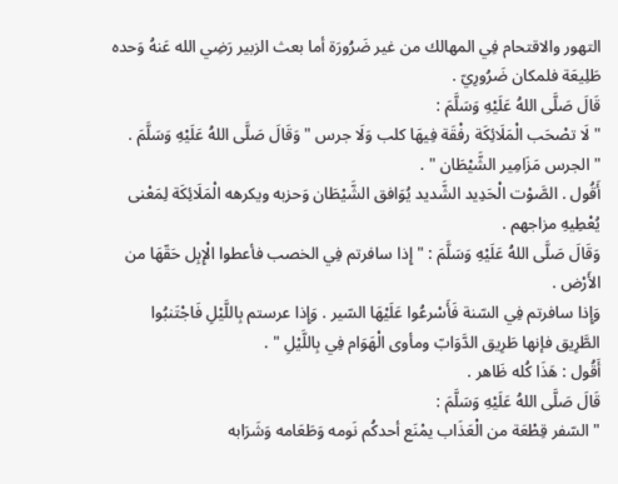التهور والاقتحام فِي المهالك من غير ضَرُورَة أما بعث الزبير رَضِي الله عَنهُ وَحده طَلِيعَة فلمكان ضَرُورِيّ .
قَالَ صَلَّى اللهُ عَلَيْهِ وَسَلَّمَ :
" لَا تصْحَب الْمَلَائِكَة رفْقَة فِيهَا كلب وَلَا جرس " وَقَالَ صَلَّى اللهُ عَلَيْهِ وَسَلَّمَ .
" الجرس مَزَامِير الشَّيْطَان " .
أَقُول . الصَّوْت الْحَدِيد الشَّديد يُوَافق الشَّيْطَان وَحزبه ويكرهه الْمَلَائِكَة لِمَعْنى يُعْطِيهِ مزاجهم .
وَقَالَ صَلَّى اللهُ عَلَيْهِ وَسَلَّمَ : " إِذا سافرتم فِي الخصب فأعطوا الْإِبِل حَقّهَا من الأَرْض .
وَإِذا سافرتم فِي السّنة فَأَسْرعُوا عَلَيْهَا السّير . وَإِذا عرستم بِاللَّيْلِ فَاجْتَنبُوا الطَّرِيق فإنها طَرِيق الدَّوَابّ ومأوى الْهَوَام فِي بِاللَّيْلِ " .
أَقُول : هَذَا كُله ظَاهر .
قَالَ صَلَّى اللهُ عَلَيْهِ وَسَلَّمَ :
" السّفر قِطْعَة من الْعَذَاب يمْنَع أحدكُم نَومه وَطَعَامه وَشَرَابه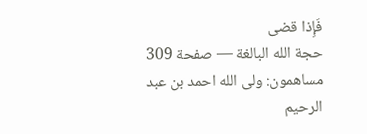فَإِذا قضى
حجة الله البالغة — صفحة 309
مساهمون: ولى الله احمد بن عبد الرحيم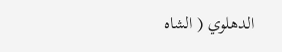الدهلوي ( الشاه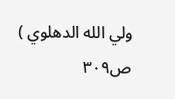ولي الله الدهلوي )
ص٣٠٩